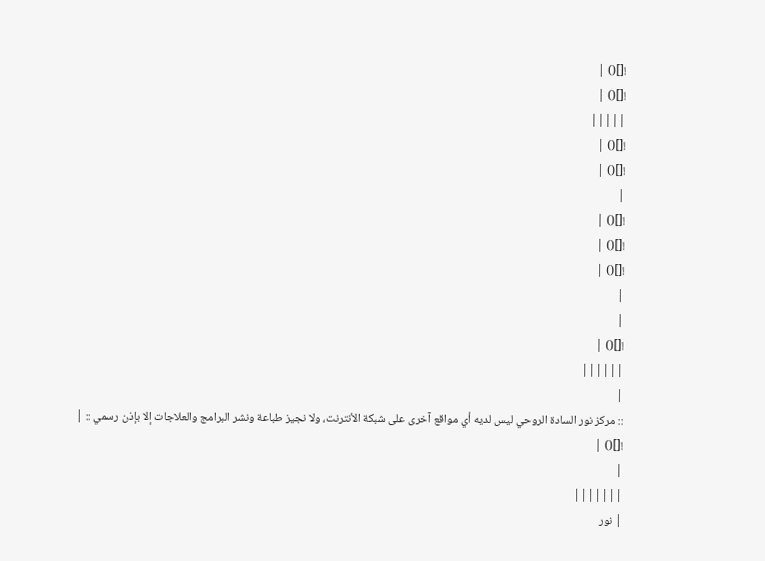![]() |
![]() |
|||||
![]() |
![]() |
|
![]() |
![]() |
![]() |
|
|
![]() |
||||||
|
:: مركز نور السادة الروحي ليس لديه أي مواقع آخرى على شبكة الأنترنت، ولا نجيز طباعة ونشر البرامج والعلاجات إلا بإذن رسمي :: |
![]() |
|
|||||||
| نور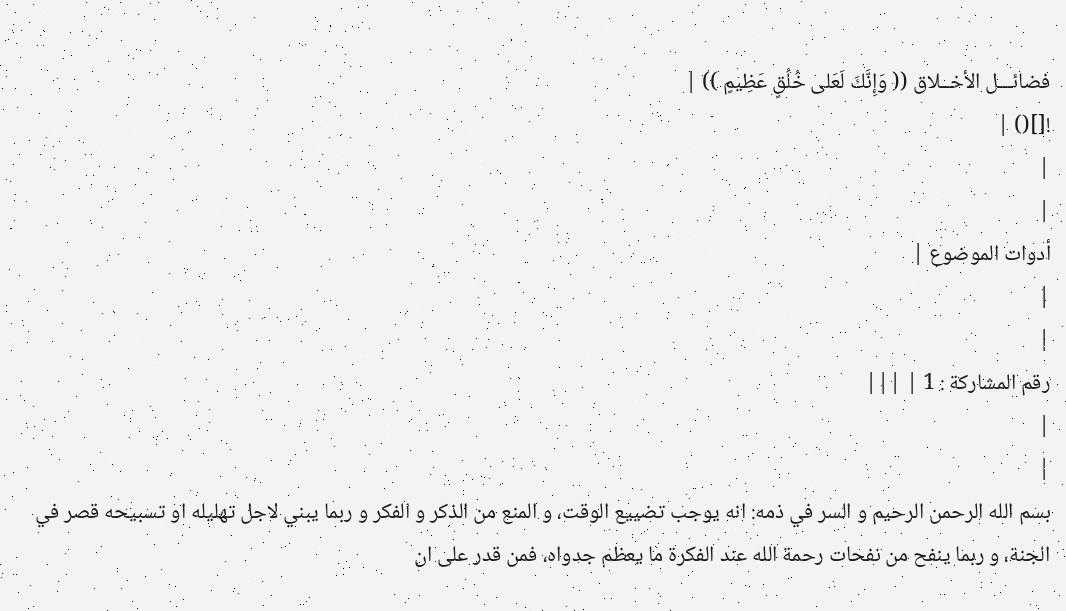فضائـــل الأخــلاق (( وَإِنَّكَ لَعَلى خُلُقٍ عَظِيمٍ )) |
![]() |
|
|
أدوات الموضوع |
|
|
رقم المشاركة : 1 | |||
|
|
بسم الله الرحمن الرحيم و السر في ذمه: انه يوجب تضييع الوقت، و المنع من الذكر و الفكر و ربما يبني لاجل تهليله او تسبيحه قصر في الجنة، و ربما ينفح من نفحات رحمة الله عند الفكرة ما يعظم جدواه، فمن قدر على ان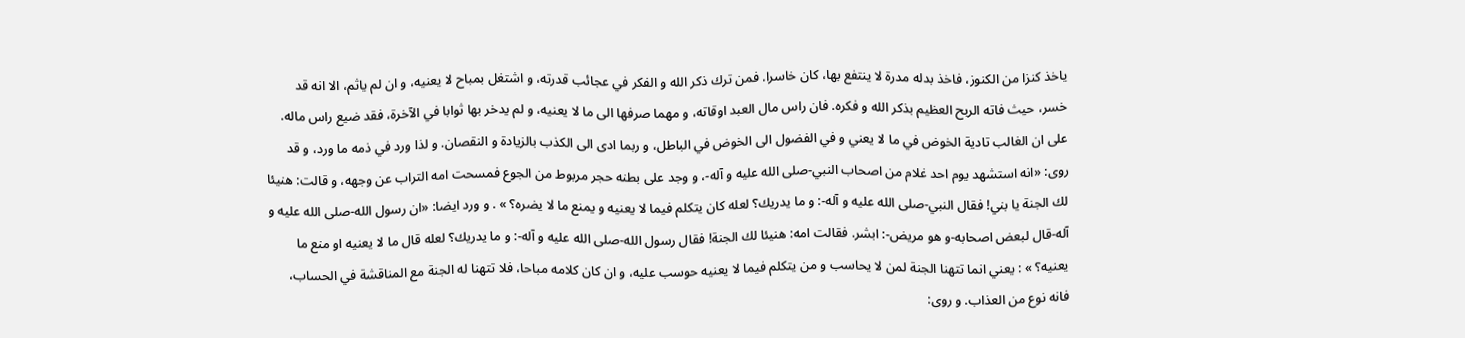ياخذ كنزا من الكنوز، فاخذ بدله مدرة لا ينتفع بها، كان خاسرا. فمن ترك ذكر الله و الفكر في عجائب قدرته، و اشتغل بمباح لا يعنيه، و ان لم ياثم، الا انه قد خسر، حيث فاته الربح العظيم بذكر الله و فكره. فان راس مال العبد اوقاته، و مهما صرفها الى ما لا يعنيه، و لم يدخر بها ثوابا في الآخرة، فقد ضيع راس ماله. على ان الغالب تادية الخوض في ما لا يعني و في الفضول الى الخوض في الباطل، و ربما ادى الى الكذب بالزيادة و النقصان. و لذا ورد في ذمه ما ورد، و قد روى: «انه استشهد يوم احد غلام من اصحاب النبي-صلى الله عليه و آله-، و وجد على بطنه حجر مربوط من الجوع فمسحت امه التراب عن وجهه، و قالت: هنيئا لك الجنة يا بني! فقال النبي-صلى الله عليه و آله-: و ما يدريك؟ لعله كان يتكلم فيما لا يعنيه و يمنع ما لا يضره؟ » . و ورد ايضا: «ان رسول الله-صلى الله عليه و آله-قال لبعض اصحابه-و هو مريض-: ابشر. فقالت امه: هنيئا لك الجنة! فقال رسول الله-صلى الله عليه و آله-: و ما يدريك؟ لعله قال ما لا يعنيه او منع ما يعنيه؟ » : يعني انما تتهنا الجنة لمن لا يحاسب و من يتكلم فيما لا يعنيه حوسب عليه، و ان كان كلامه مباحا، فلا تتهنا له الجنة مع المناقشة في الحساب، فانه نوع من العذاب. و روى: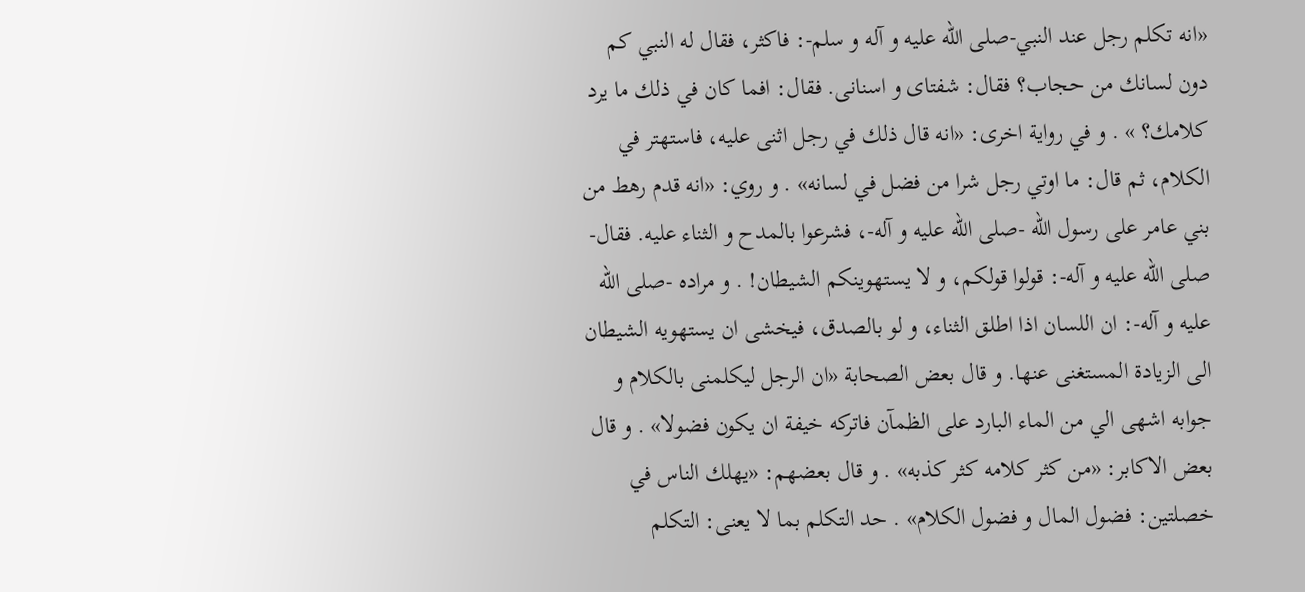«انه تكلم رجل عند النبي-صلى الله عليه و آله و سلم-: فاكثر، فقال له النبي كم دون لسانك من حجاب؟ فقال: شفتاى و اسنانى. فقال: افما كان في ذلك ما يرد كلامك؟ » . و في رواية اخرى: «انه قال ذلك في رجل اثنى عليه، فاستهتر في الكلام، ثم قال: ما اوتي رجل شرا من فضل في لسانه» . و روي: «انه قدم رهط من بني عامر على رسول الله -صلى الله عليه و آله-، فشرعوا بالمدح و الثناء عليه. فقال-صلى الله عليه و آله-: قولوا قولكم، و لا يستهوينكم الشيطان! . و مراده -صلى الله عليه و آله-: ان اللسان اذا اطلق الثناء، و لو بالصدق، فيخشى ان يستهويه الشيطان الى الزيادة المستغنى عنها. و قال بعض الصحابة «ان الرجل ليكلمنى بالكلام و جوابه اشهى الي من الماء البارد على الظمآن فاتركه خيفة ان يكون فضولا» . و قال بعض الاكابر: «من كثر كلامه كثر كذبه» . و قال بعضهم: «يهلك الناس في خصلتين: فضول المال و فضول الكلام» . حد التكلم بما لا يعنى: التكلم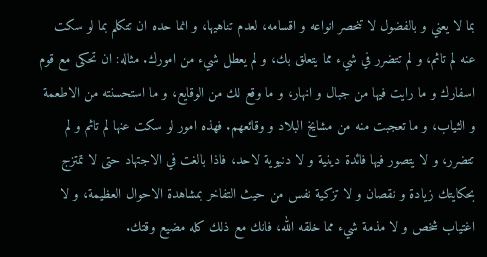بما لا يعني و بالفضول لا تنحصر انواعه و اقسامه، لعدم تناهيها، و انما حده ان تتكلم بما لو سكت عنه لم تاثم، و لم تتضرر في شيء مما يتعلق بك، و لم يعطل شيء من امورك. مثاله: ان تحكى مع قوم اسفارك و ما رايت فيها من جبال و انهار، و ما وقع لك من الوقايع، و ما استحسنته من الاطعمة و الثياب، و ما تعجبت منه من مشايخ البلاد و وقائعهم. فهذه امور لو سكت عنها لم تاثم و لم تتضرر، و لا يتصور فيها فائدة دينية و لا دنيوية لاحد، فاذا بالغت في الاجتهاد حتى لا تمتزج بحكايتك زيادة و نقصان و لا تزكية نفس من حيث التفاخر بمشاهدة الاحوال العظيمة، و لا اغتياب شخص و لا مذمة شيء مما خلقه الله، فانك مع ذلك كله مضيع وقتك.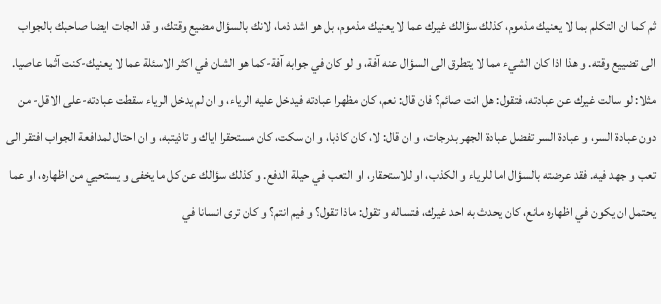ثم كما ان التكلم بما لا يعنيك مذموم، كذلك سؤالك غيرك عما لا يعنيك مذموم، بل هو اشد ذما، لانك بالسؤال مضيع وقتك، و قد الجات ايضا صاحبك بالجواب الى تضييع وقته. و هذا اذا كان الشيء مما لا يتطرق الى السؤال عنه آفة، و لو كان في جوابه آفة-كما هو الشان في اكثر الاسئلة عما لا يعنيك-كنت آثما عاصيا. مثلا: لو سالت غيرك عن عبادته، فتقول: هل انت صائم؟ فان قال: نعم، كان مظهرا عبادته فيدخل عليه الرياء، و ان لم يدخل الرياء سقطت عبادته-على الاقل- من دون عبادة السر، و عبادة السر تفضل عبادة الجهر بدرجات، و ان قال: لا، كان كاذبا، و ان سكت، كان مستحقرا اياك و تاذيتبه، و ان احتال لمدافعة الجواب افتقر الى تعب و جهد فيه. فقد عرضته بالسؤال اما للرياء و الكذب، او للاستحقار، او التعب في حيلة الدفع. و كذلك سؤالك عن كل ما يخفى و يستحيي من اظهاره، او عما يحتمل ان يكون في اظهاره مانع، كان يحدث به احد غيرك، فتساله و تقول: ماذا تقول؟ و فيم انتم؟ و كان ترى انسانا في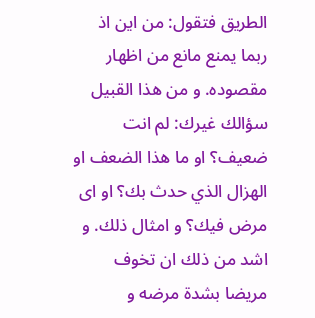الطريق فتقول: من اين اذ ربما يمنع مانع من اظهار مقصوده. و من هذا القبيل سؤالك غيرك: لم انت ضعيف؟ او ما هذا الضعف او الهزال الذي حدث بك؟ او اى مرض فيك؟ و امثال ذلك. و اشد من ذلك ان تخوف مريضا بشدة مرضه و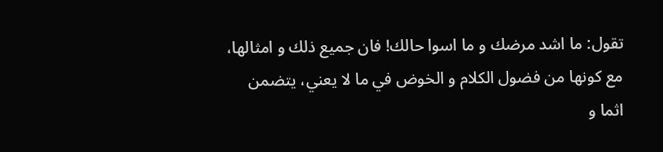تقول: ما اشد مرضك و ما اسوا حالك! فان جميع ذلك و امثالها، مع كونها من فضول الكلام و الخوض في ما لا يعني، يتضمن اثما و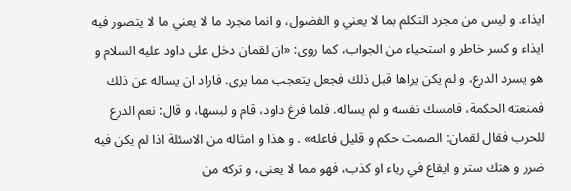ايذاء. و ليس من مجرد التكلم بما لا يعني و الفضول، و انما مجرد ما لا يعني ما لا يتصور فيه ايذاء و كسر خاطر و استحياء من الجواب، كما روى: «ان لقمان دخل على داود عليه السلام و هو يسرد الدرع، و لم يكن يراها قبل ذلك فجعل يتعجب مما يرى. فاراد ان يساله عن ذلك فمنعته الحكمة، فامسك نفسه و لم يساله. فلما فرغ داود، قام و لبسها، و قال: نعم الدرع للحرب فقال لقمان: الصمت حكم و قليل فاعله» . و هذا و امثاله من الاسئلة اذا لم يكن فيه ضرر و هتك ستر و ايقاع في رياء او كذب، فهو مما لا يعنى، و تركه من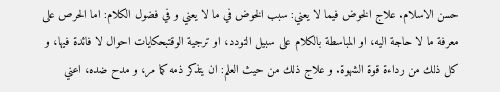حسن الاسلام. علاج الخوض فيما لا يعني: سبب الخوض في ما لا يعني و في فضول الكلام: اما الحرص على معرفة ما لا حاجة اليه، او المباسطة بالكلام على سبيل التودد، او ترجية الوقتبحكايات احوال لا فائدة فيها، و كل ذلك من رداءة قوة الشهوة. و علاج ذلك من حيث العلم: ان يتذكر ذمه كما مر، و مدح ضده، اعني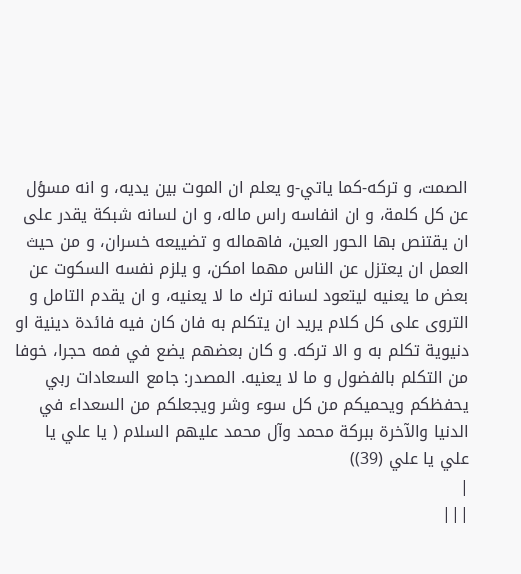الصمت، و تركه-كما ياتي-و يعلم ان الموت بين يديه، و انه مسؤل عن كل كلمة، و ان انفاسه راس ماله، و ان لسانه شبكة يقدر على ان يقتنص بها الحور العين، فاهماله و تضييعه خسران، و من حيث العمل ان يعتزل عن الناس مهما امكن، و يلزم نفسه السكوت عن بعض ما يعنيه ليتعود لسانه ترك ما لا يعنيه، و ان يقدم التامل و التروى على كل كلام يريد ان يتكلم به فان كان فيه فائدة دينية او دنيوية تكلم به و الا تركه. و كان بعضهم يضع في فمه حجرا، خوفا من التكلم بالفضول و ما لا يعنيه. المصدر: جامع السعادات ربي يحفظكم ويحميكم من كل سوء وشر ويجعلكم من السعداء في الدنيا والآخرة ببركة محمد وآل محمد عليهم السلام ( يا علي يا علي يا علي (39))
|
|||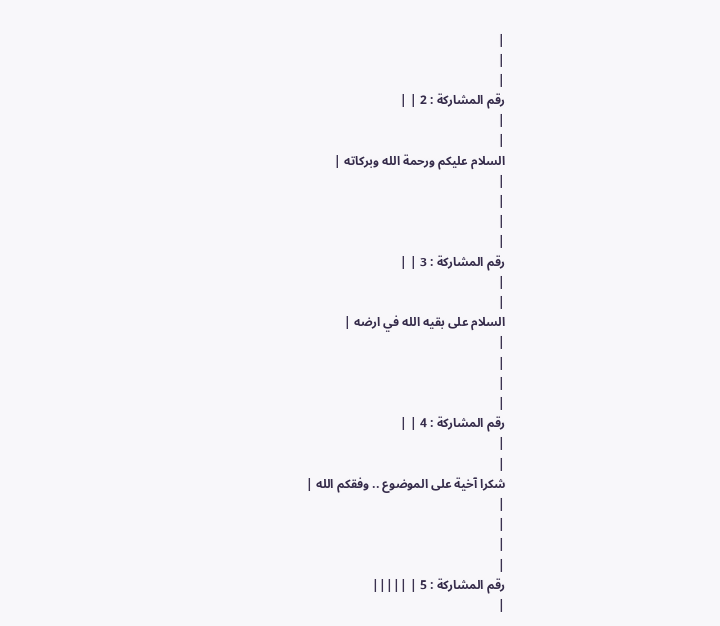|
|
|
رقم المشاركة : 2 | |
|
|
السلام عليكم ورحمة الله وبركاته |
|
|
|
|
رقم المشاركة : 3 | |
|
|
السلام على بقيه الله في ارضه |
|
|
|
|
رقم المشاركة : 4 | |
|
|
شكرا آخية على الموضوع .. وفقكم الله |
|
|
|
|
رقم المشاركة : 5 | |||||
|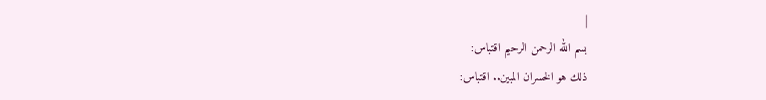|
بسم الله الرحمن الرحيم اقتباس:
ذلك هو الخسران المبين.. اقتباس: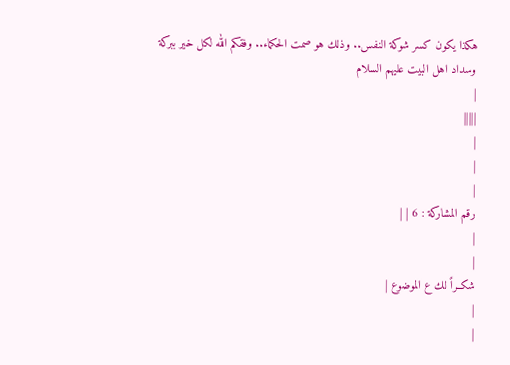هكذا يكون كسر شوكة النفس.. وذلك هو صمت الحكماء.. وفقكم الله لكل خير ببركة وسداد اهل البيت عليهم السلام
|
|||||
|
|
|
رقم المشاركة : 6 | |
|
|
شكــراً لك ع الموضوع |
|
|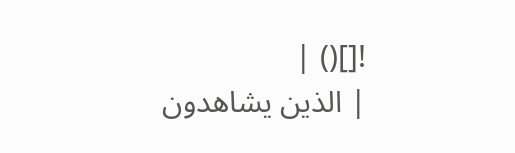![]() |
| الذين يشاهدون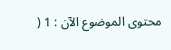محتوى الموضوع الآن : 1 (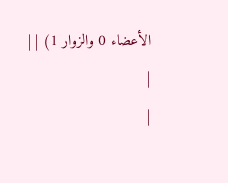الأعضاء 0 والزوار 1) | |
|
|